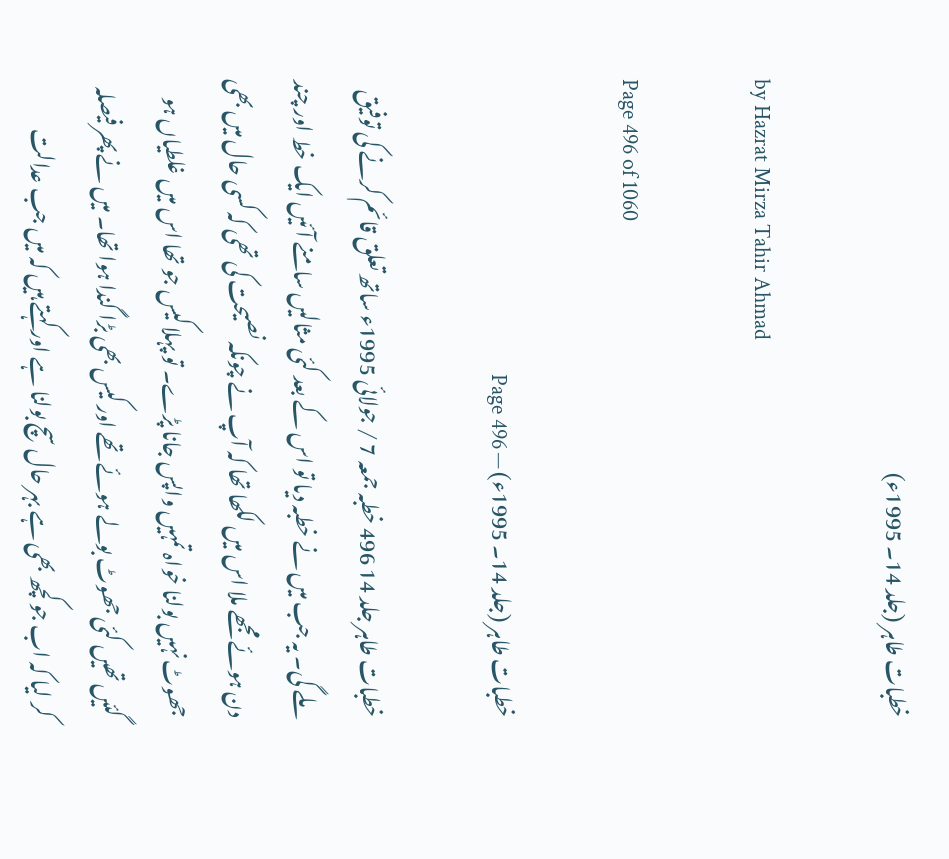خطبات طاہر (جلد 14۔ 1995ء)

by Hazrat Mirza Tahir Ahmad

Page 496 of 1060

خطبات طاہر (جلد 14۔ 1995ء) — Page 496

خطبات طاہر جلد 14 496 خطبہ جمعہ 7 / جولائی 1995ء ساتھ تعلق قائم کرنے کی توفیق ملے گی۔ یہ جب میں نے خطبہ دیا تو اس کے بعد کئی مثالیں سامنے آئیں ایک خط اور چند دن ہوئے مجھے ملا اس میں لکھا تھا کہ آپ نے چونکہ نصیحت کی تھی کہ کسی حال میں بھی جھوٹ نہیں بولنا خواہ تمہیں واپس جانا پڑے۔ تو پہلا کیس جو تھا اس میں غلطیاں ہو گئیں تھیں کئی جھوٹ بولے ہوئے تھے اور کیس بھی بڑا گندا ہوا تھا۔ میں نے پھر فیصلہ کر لیا کہ اب جو کچھ بھی ہے بہر حال سچ بولنا ہے اور کہتے ہیں کہ میں جب عدالت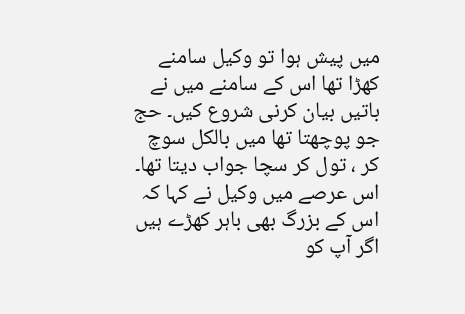میں پیش ہوا تو وکیل سامنے کھڑا تھا اس کے سامنے میں نے باتیں بیان کرنی شروع کیں۔ حج جو پوچھتا تھا میں بالکل سوچ کر ، تول کر سچا جواب دیتا تھا۔ اس عرصے میں وکیل نے کہا کہ اس کے بزرگ بھی باہر کھڑے ہیں اگر آپ کو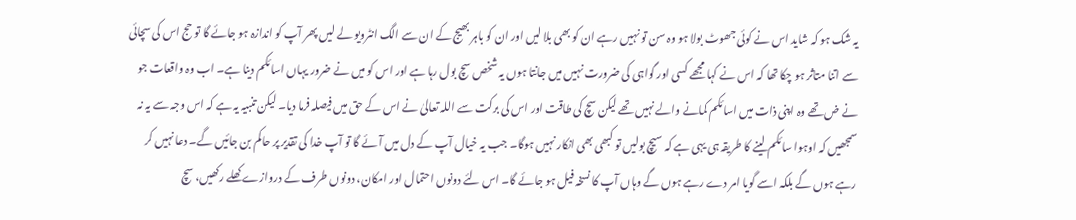یہ شک ہو کہ شاید اس نے کوئی جھوٹ بولا ہو وہ سن تو نہیں رہے ان کو بھی بلا لیں اور ان کو باہر بھیج کے ان سے الگ انٹرویو لے لیں پھر آپ کو اندازہ ہو جائے گا تو حج اس کی سچائی سے اتنا متاثر ہو چکا تھا کہ اس نے کہا مجھے کسی اور گواہی کی ضرورت نہیں میں جانتا ہوں یہ شخص سچ بول رہا ہے اور اس کو میں نے ضرور یہاں اسائکم دینا ہے۔ اب وہ واقعات جو نے ض تھے وہ اپنی ذات میں اسائکم کمانے والے نہیں تھے لیکن سچ کی طاقت اور اس کی برکت سے اللہ تعالیٰ نے اس کے حق میں فیصلہ فرما دیا۔ لیکن تنبیہ یہ ہے کہ اس وجہ سے یہ نہ سمجھیں کہ اوہوا سائکم لینے کا طریقہ ہی یہی ہے کہ سیچ بولیں تو کبھی بھی انکار نہیں ہوگا۔ جب یہ خیال آپ کے دل میں آئے گا تو آپ خدا کی تقدیر پر حاکم بن جائیں گے۔ دعا نہیں کر رہے ہوں گے بلکہ اسے گویا امر دے رہے ہوں گے وہاں آپ کا نسخہ فیل ہو جائے گا۔ اس لئے دونوں احتمال اور امکان، دونوں طرف کے دروازے کھلے رکھیں، سچ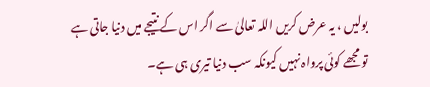بولیں ، یہ عرض کریں اللہ تعالیٰ سے اگر اس کے نتیجے میں دنیا جاتی ہے تو مجھے کوئی پرواہ نہیں کیونکہ سب دنیا تیری ہی ہے۔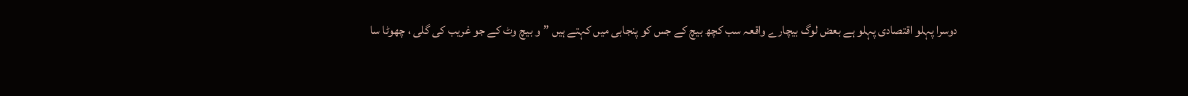دوسرا پہلو اقتصادی پہلو ہے بعض لوگ بیچارے واقعہ سب کچھ بیچ کے جس کو پنجابی میں کہتے ہیں ”و بیچ وٹ کے جو غریب کی گلی ، چھوٹا سا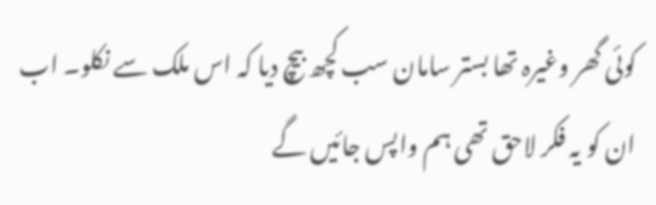کوئی گھر وغیرہ تھا بستر سامان سب کچھ بیچ دیا کہ اس ملک سے نکلو۔ اب ان کو یہ فکر لاحق تھی ہم واپس جائیں گے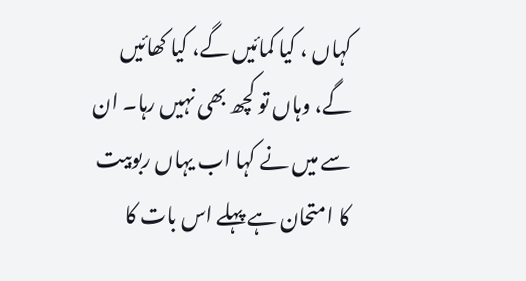کہاں ، کیا کمائیں گے، کیا کھائیں گے، وہاں تو کچھ بھی نہیں رہا۔ ان سے میں نے کہا اب یہاں ربوبیت کا امتحان ہے پہلے اس بات کا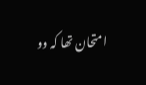امتحان تھا کہ وو